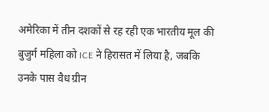अमेरिका में तीन दशकों से रह रही एक भारतीय मूल की बुजुर्ग महिला को ICE ने हिरासत में लिया है, जबकि उनके पास वैध ग्रीन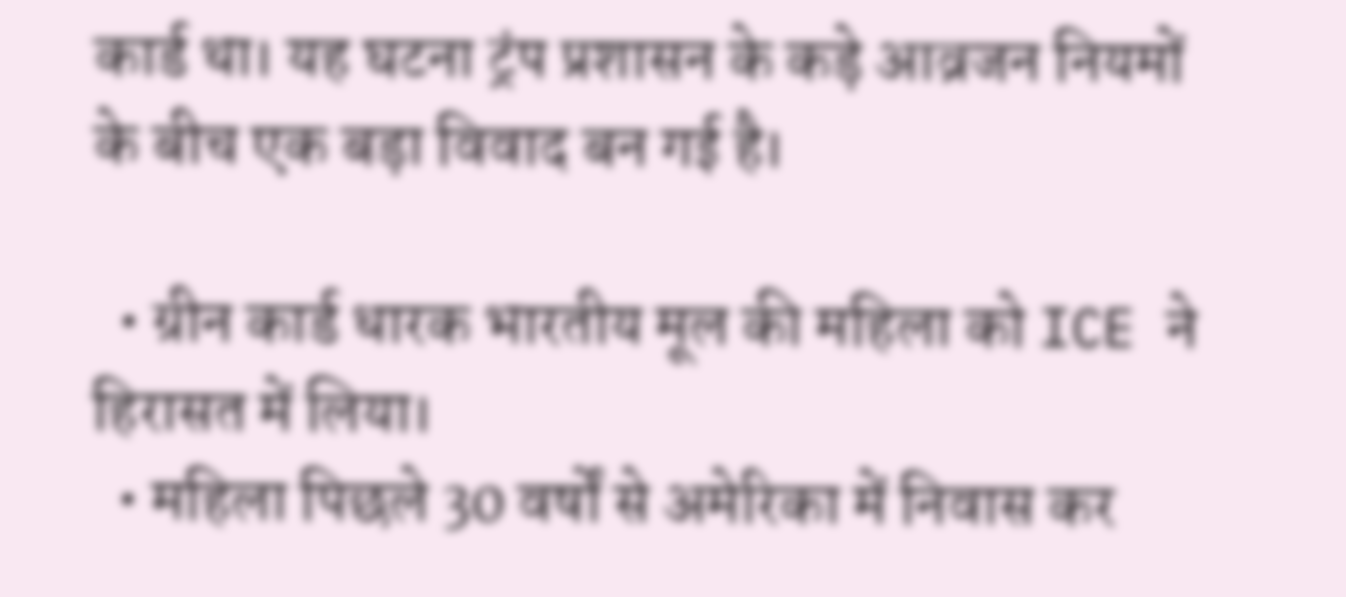कार्ड था। यह घटना ट्रंप प्रशासन के कड़े आव्रजन नियमों के बीच एक बड़ा विवाद बन गई है।

  • ग्रीन कार्ड धारक भारतीय मूल की महिला को ICE ने हिरासत में लिया।
  • महिला पिछले 30 वर्षों से अमेरिका में निवास कर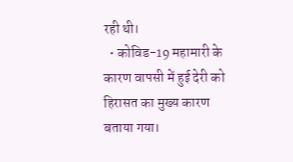रही थी।
  • कोविड-19 महामारी के कारण वापसी में हुई देरी को हिरासत का मुख्य कारण बताया गया।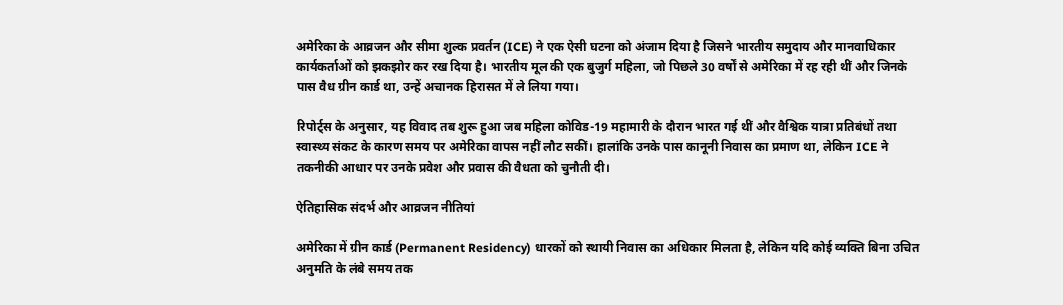अमेरिका के आव्रजन और सीमा शुल्क प्रवर्तन (ICE) ने एक ऐसी घटना को अंजाम दिया है जिसने भारतीय समुदाय और मानवाधिकार कार्यकर्ताओं को झकझोर कर रख दिया है। भारतीय मूल की एक बुजुर्ग महिला, जो पिछले 30 वर्षों से अमेरिका में रह रही थीं और जिनके पास वैध ग्रीन कार्ड था, उन्हें अचानक हिरासत में ले लिया गया।

रिपोर्ट्स के अनुसार, यह विवाद तब शुरू हुआ जब महिला कोविड-19 महामारी के दौरान भारत गई थीं और वैश्विक यात्रा प्रतिबंधों तथा स्वास्थ्य संकट के कारण समय पर अमेरिका वापस नहीं लौट सकीं। हालांकि उनके पास कानूनी निवास का प्रमाण था, लेकिन ICE ने तकनीकी आधार पर उनके प्रवेश और प्रवास की वैधता को चुनौती दी।

ऐतिहासिक संदर्भ और आव्रजन नीतियां

अमेरिका में ग्रीन कार्ड (Permanent Residency) धारकों को स्थायी निवास का अधिकार मिलता है, लेकिन यदि कोई व्यक्ति बिना उचित अनुमति के लंबे समय तक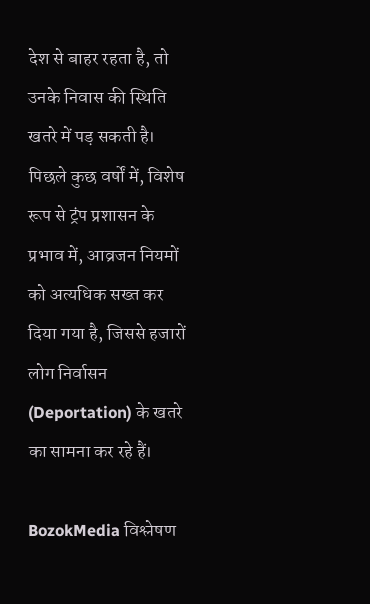देश से बाहर रहता है, तो उनके निवास की स्थिति खतरे में पड़ सकती है। पिछले कुछ वर्षों में, विशेष रूप से ट्रंप प्रशासन के प्रभाव में, आव्रजन नियमों को अत्यधिक सख्त कर दिया गया है, जिससे हजारों लोग निर्वासन (Deportation) के खतरे का सामना कर रहे हैं।

BozokMedia विश्लेषण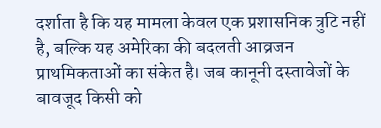दर्शाता है कि यह मामला केवल एक प्रशासनिक त्रुटि नहीं है, बल्कि यह अमेरिका की बदलती आव्रजन प्राथमिकताओं का संकेत है। जब कानूनी दस्तावेजों के बावजूद किसी को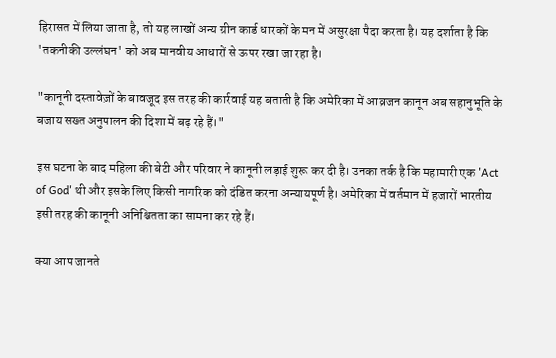हिरासत में लिया जाता है, तो यह लाखों अन्य ग्रीन कार्ड धारकों के मन में असुरक्षा पैदा करता है। यह दर्शाता है कि 'तकनीकी उल्लंघन' को अब मानवीय आधारों से ऊपर रखा जा रहा है।

"कानूनी दस्तावेज़ों के बावजूद इस तरह की कार्रवाई यह बताती है कि अमेरिका में आव्रजन कानून अब सहानुभूति के बजाय सख्त अनुपालन की दिशा में बढ़ रहे हैं।"

इस घटना के बाद महिला की बेटी और परिवार ने कानूनी लड़ाई शुरू कर दी है। उनका तर्क है कि महामारी एक 'Act of God' थी और इसके लिए किसी नागरिक को दंडित करना अन्यायपूर्ण है। अमेरिका में वर्तमान में हजारों भारतीय इसी तरह की कानूनी अनिश्चितता का सामना कर रहे हैं।

क्या आप जानते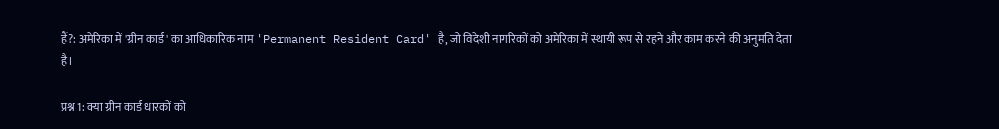हैं?: अमेरिका में 'ग्रीन कार्ड' का आधिकारिक नाम 'Permanent Resident Card' है, जो विदेशी नागरिकों को अमेरिका में स्थायी रूप से रहने और काम करने की अनुमति देता है।

प्रश्न 1: क्या ग्रीन कार्ड धारकों को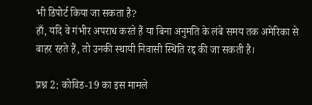भी डिपोर्ट किया जा सकता है?
हाँ, यदि वे गंभीर अपराध करते हैं या बिना अनुमति के लंबे समय तक अमेरिका से बाहर रहते हैं, तो उनकी स्थायी निवासी स्थिति रद्द की जा सकती है।

प्रश्न 2: कोविड-19 का इस मामले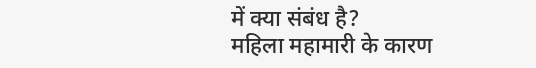में क्या संबंध है?
महिला महामारी के कारण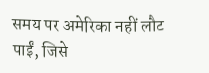समय पर अमेरिका नहीं लौट पाईं, जिसे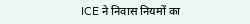ICE ने निवास नियमों का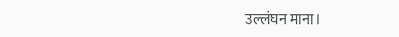उल्लंघन माना।